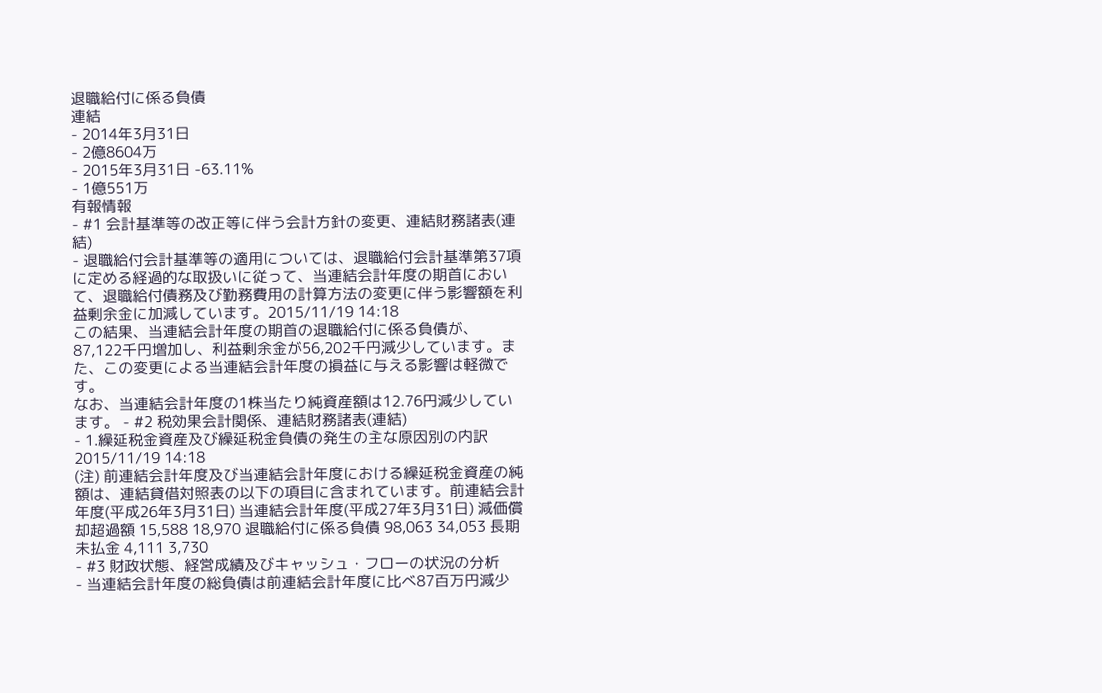退職給付に係る負債
連結
- 2014年3月31日
- 2億8604万
- 2015年3月31日 -63.11%
- 1億551万
有報情報
- #1 会計基準等の改正等に伴う会計方針の変更、連結財務諸表(連結)
- 退職給付会計基準等の適用については、退職給付会計基準第37項に定める経過的な取扱いに従って、当連結会計年度の期首において、退職給付債務及び勤務費用の計算方法の変更に伴う影響額を利益剰余金に加減しています。2015/11/19 14:18
この結果、当連結会計年度の期首の退職給付に係る負債が、87,122千円増加し、利益剰余金が56,202千円減少しています。また、この変更による当連結会計年度の損益に与える影響は軽微です。
なお、当連結会計年度の1株当たり純資産額は12.76円減少しています。 - #2 税効果会計関係、連結財務諸表(連結)
- 1.繰延税金資産及び繰延税金負債の発生の主な原因別の内訳2015/11/19 14:18
(注) 前連結会計年度及び当連結会計年度における繰延税金資産の純額は、連結貸借対照表の以下の項目に含まれています。前連結会計年度(平成26年3月31日) 当連結会計年度(平成27年3月31日) 減価償却超過額 15,588 18,970 退職給付に係る負債 98,063 34,053 長期未払金 4,111 3,730
- #3 財政状態、経営成績及びキャッシュ・フローの状況の分析
- 当連結会計年度の総負債は前連結会計年度に比べ87百万円減少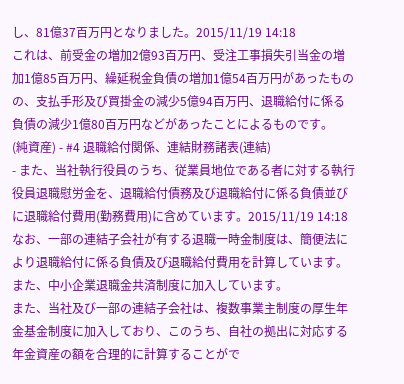し、81億37百万円となりました。2015/11/19 14:18
これは、前受金の増加2億93百万円、受注工事損失引当金の増加1億85百万円、繰延税金負債の増加1億54百万円があったものの、支払手形及び買掛金の減少5億94百万円、退職給付に係る負債の減少1億80百万円などがあったことによるものです。
(純資産) - #4 退職給付関係、連結財務諸表(連結)
- また、当社執行役員のうち、従業員地位である者に対する執行役員退職慰労金を、退職給付債務及び退職給付に係る負債並びに退職給付費用(勤務費用)に含めています。2015/11/19 14:18
なお、一部の連結子会社が有する退職一時金制度は、簡便法により退職給付に係る負債及び退職給付費用を計算しています。また、中小企業退職金共済制度に加入しています。
また、当社及び一部の連結子会社は、複数事業主制度の厚生年金基金制度に加入しており、このうち、自社の拠出に対応する年金資産の額を合理的に計算することがで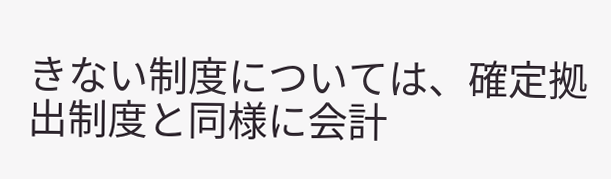きない制度については、確定拠出制度と同様に会計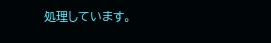処理しています。